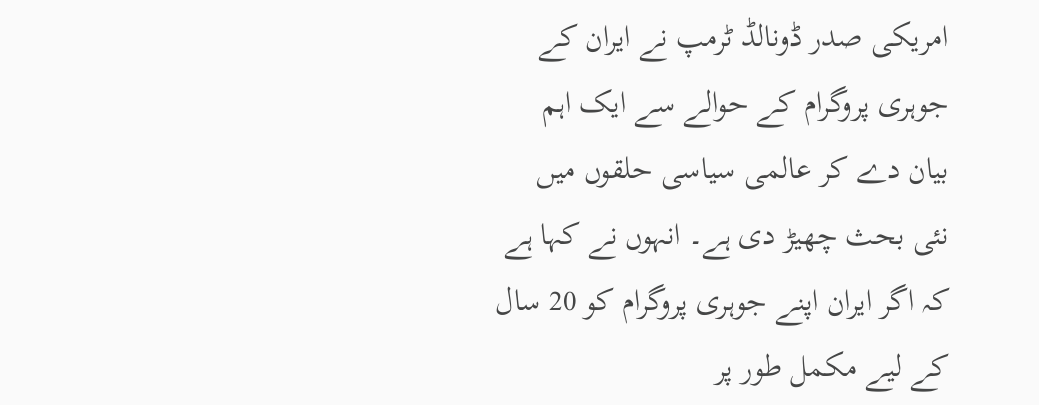امریکی صدر ڈونالڈ ٹرمپ نے ایران کے جوہری پروگرام کے حوالے سے ایک اہم بیان دے کر عالمی سیاسی حلقوں میں نئی بحث چھیڑ دی ہے۔ انہوں نے کہا ہے کہ اگر ایران اپنے جوہری پروگرام کو 20 سال کے لیے مکمل طور پر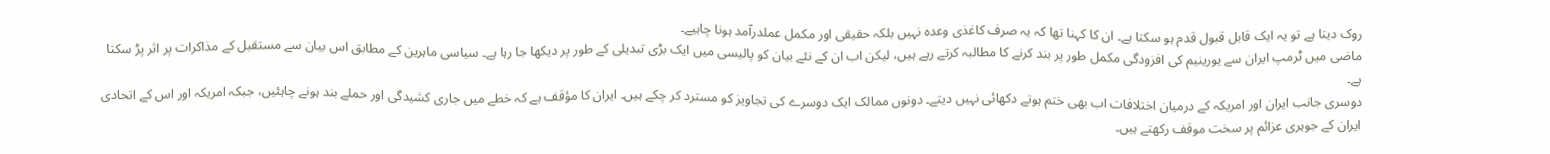روک دیتا ہے تو یہ ایک قابل قبول قدم ہو سکتا ہے۔ ان کا کہنا تھا کہ یہ صرف کاغذی وعدہ نہیں بلکہ حقیقی اور مکمل عملدرآمد ہونا چاہیے۔
ماضی میں ٹرمپ ایران سے یورینیم کی افزودگی مکمل طور پر بند کرنے کا مطالبہ کرتے رہے ہیں، لیکن اب ان کے نئے بیان کو پالیسی میں ایک بڑی تبدیلی کے طور پر دیکھا جا رہا ہے۔ سیاسی ماہرین کے مطابق اس بیان سے مستقبل کے مذاکرات پر اثر پڑ سکتا ہے۔
دوسری جانب ایران اور امریکہ کے درمیان اختلافات اب بھی ختم ہوتے دکھائی نہیں دیتے۔ دونوں ممالک ایک دوسرے کی تجاویز کو مسترد کر چکے ہیں۔ ایران کا مؤقف ہے کہ خطے میں جاری کشیدگی اور حملے بند ہونے چاہئیں، جبکہ امریکہ اور اس کے اتحادی ایران کے جوہری عزائم پر سخت موقف رکھتے ہیں۔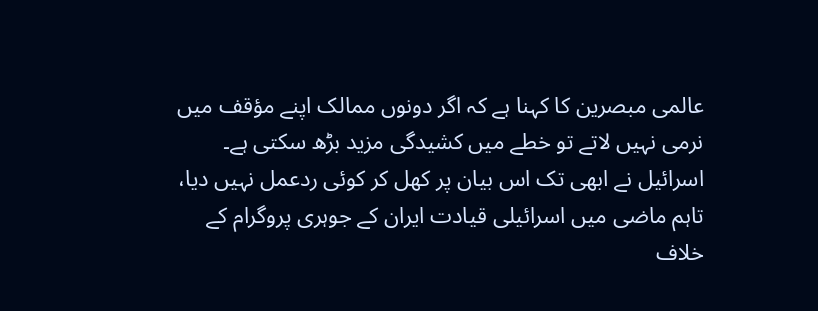عالمی مبصرین کا کہنا ہے کہ اگر دونوں ممالک اپنے مؤقف میں نرمی نہیں لاتے تو خطے میں کشیدگی مزید بڑھ سکتی ہے۔ اسرائیل نے ابھی تک اس بیان پر کھل کر کوئی ردعمل نہیں دیا، تاہم ماضی میں اسرائیلی قیادت ایران کے جوہری پروگرام کے خلاف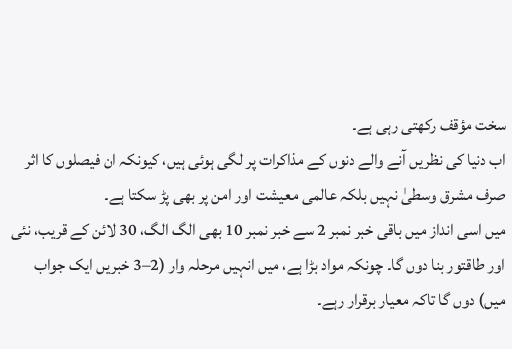سخت مؤقف رکھتی رہی ہے۔
اب دنیا کی نظریں آنے والے دنوں کے مذاکرات پر لگی ہوئی ہیں، کیونکہ ان فیصلوں کا اثر صرف مشرق وسطیٰ نہیں بلکہ عالمی معیشت اور امن پر بھی پڑ سکتا ہے۔
میں اسی انداز میں باقی خبر نمبر 2 سے خبر نمبر 10 بھی الگ الگ، 30 لائن کے قریب، نئی اور طاقتور بنا دوں گا۔ چونکہ مواد بڑا ہے، میں انہیں مرحلہ وار (2–3 خبریں ایک جواب میں) دوں گا تاکہ معیار برقرار رہے۔